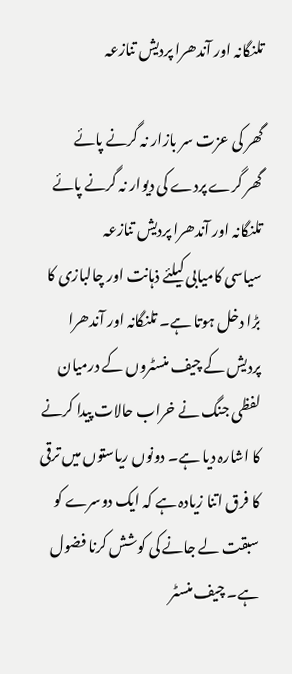تلنگانہ اور آندھرا پردیش تنازعہ

گھر کی عزت سر بازار نہ گرنے پائے
گھر گرے پردے کی دیوار نہ گرنے پائے
تلنگانہ اور آندھرا پردیش تنازعہ
سیاسی کامیابی کیلئے ذہانت اور چالبازی کا بڑا دخل ہوتا ہے۔ تلنگانہ اور آندھرا پردیش کے چیف منسٹروں کے درمیان لفظی جنگ نے خراب حالات پیدا کرنے کا اشارہ دیا ہے۔ دونوں ریاستوں میں ترقی کا فرق اتنا زیادہ ہے کہ ایک دوسرے کو سبقت لے جانے کی کوشش کرنا فضول ہے۔ چیف منسٹر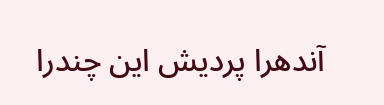آندھرا پردیش این چندرا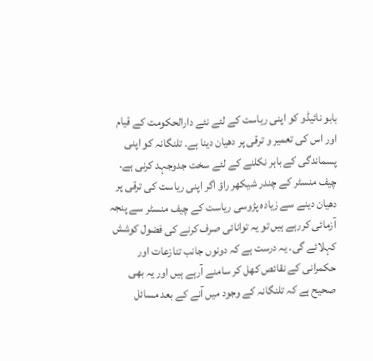بابو نائیڈو کو اپنی ریاست کے لئے نئے دارالحکومت کے قیام اور اس کی تعمیر و ترقی پر دھیان دینا ہے۔ تلنگانہ کو اپنی پسماندگی کے باہر نکلنے کے لئے سخت جدوجہد کرنی ہے۔ چیف منسٹر کے چندر شیکھر راؤ اگر اپنی ریاست کی ترقی پر دھیان دینے سے زیادہ پڑوسی ریاست کے چیف منسٹر سے پنجہ آزمائی کررہے ہیں تو یہ توانائی صرف کرنے کی فضول کوشش کہلائے گی۔ یہ درست ہے کہ دونوں جانب تنازعات اور حکمرانی کے نقائص کھل کر سامنے آرہے ہیں اور یہ بھی صحیح ہے کہ تلنگانہ کے وجود میں آنے کے بعد مسائل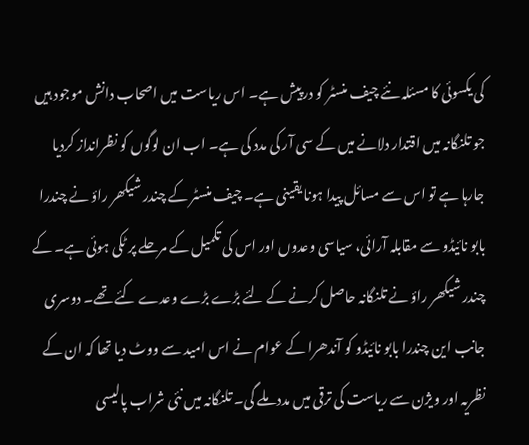کی یکسوئی کا مسئلہ نئے چیف منسٹر کو درپیش ہے۔ اس ریاست میں اصحاب دانش موجود ہیں جو تلنگانہ میں اقتدار دلانے میں کے سی آر کی مدد کی ہے۔ اب ان لوگوں کو نظرانداز کردیا جارہا ہے تو اس سے مسائل پیدا ہونا یقینی ہے۔ چیف منسٹر کے چندر شیکھر راؤ نے چندرا بابو نائیڈو سے مقابلہ آرائی، سیاسی وعدوں اور اس کی تکمیل کے مرحلے پر ٹکی ہوئی ہے۔ کے چندر شیکھر راؤ نے تلنگانہ حاصل کرنے کے لئے بڑے بڑے وعدے کئے تھے۔ دوسری جانب این چندرا بابو نائیڈو کو آندھرا کے عوام نے اس امید سے ووٹ دیا تھا کہ ان کے نظریہ اور ویژن سے ریاست کی ترقی میں مدد ملے گی۔ تلنگانہ میں نئی شراب پالیسی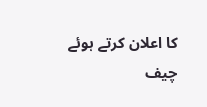کا اعلان کرتے ہوئے چیف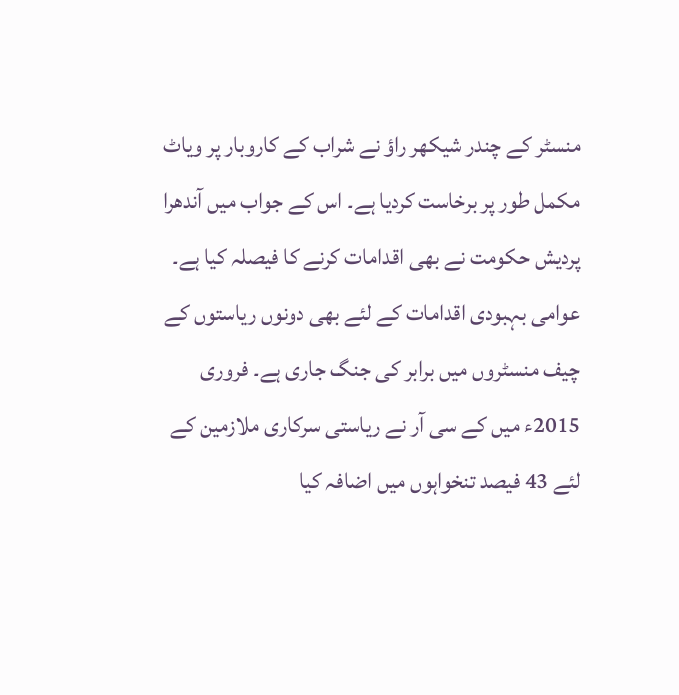منسٹر کے چندر شیکھر راؤ نے شراب کے کاروبار پر ویاٹ مکمل طور پر برخاست کردیا ہے۔ اس کے جواب میں آندھرا پردیش حکومت نے بھی اقدامات کرنے کا فیصلہ کیا ہے۔ عوامی بہبودی اقدامات کے لئے بھی دونوں ریاستوں کے چیف منسٹروں میں برابر کی جنگ جاری ہے۔ فروری 2015ء میں کے سی آر نے ریاستی سرکاری ملازمین کے لئے 43 فیصد تنخواہوں میں اضافہ کیا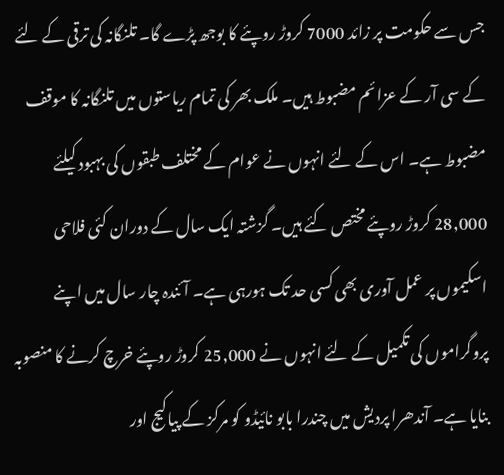جس سے حکومت پر زائد 7000 کروڑ روپئے کا بوجھ پڑے گا۔ تلنگانہ کی ترقی کے لئے کے سی آر کے عزائم مضبوط ہیں۔ ملک بھر کی تمام ریاستوں میں تلنگانہ کا موقف مضبوط ہے۔ اس کے لئے انہوں نے عوام کے مختلف طبقوں کی بہبود کیلئے 28,000 کروڑ روپئے مختص کئے ہیں۔ گزشتہ ایک سال کے دوران کئی فلاحی اسکیموں پر عمل آوری بھی کسی حد تک ہورہی ہے۔ آئندہ چار سال میں اپنے پروگراموں کی تکمیل کے لئے انہوں نے 25,000 کروڑ روپئے خرچ کرنے کا منصوبہ بنایا ہے۔ آندھرا پردیش میں چندرا بابو نائیڈو کو مرکز کے پیاکیج اور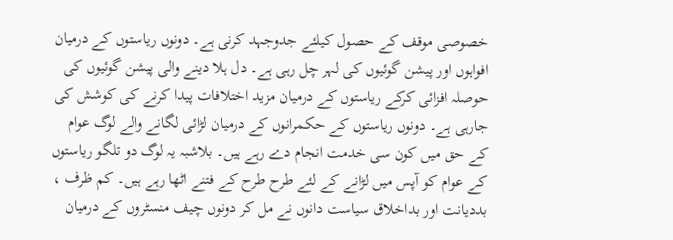خصوصی موقف کے حصول کیلئے جدوجہد کرنی ہے۔ دونوں ریاستوں کے درمیان افواہوں اور پیشن گوئیوں کی لہر چل رہی ہے۔ دل ہلا دینے والی پیشن گوئیوں کی حوصلہ افزائی کرکے ریاستوں کے درمیان مزید اختلافات پیدا کرنے کی کوشش کی جارہی ہے۔ دونوں ریاستوں کے حکمرانوں کے درمیان لڑائی لگانے والے لوگ عوام کے حق میں کون سی خدمت انجام دے رہے ہیں۔ بلاشبہ یہ لوگ دو تلگو ریاستوں کے عوام کو آپس میں لڑانے کے لئے طرح طرح کے فتنے اٹھا رہے ہیں۔ کم ظرف ، بددیانت اور بداخلاق سیاست دانوں نے مل کر دونوں چیف منسٹروں کے درمیان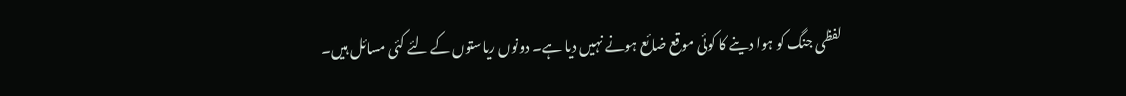لفظی جنگ کو ہوا دینے کا کوئی موقع ضائع ہونے نہیں دیا ہے۔ دونوں ریاستوں کے لئے کئی مسائل ہیں۔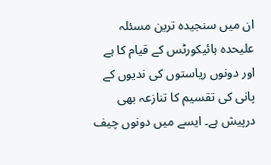ان میں سنجیدہ ترین مسئلہ علیحدہ ہائیکورٹس کے قیام کا ہے اور دونوں ریاستوں کی ندیوں کے پانی کی تقسیم کا تنازعہ بھی درپیش ہے۔ ایسے میں دونوں چیف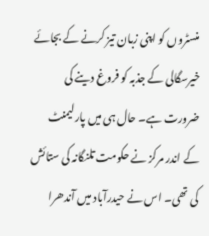منسٹروں کو اپنی زبان تیز کرنے کے بجائے خیرسگالی کے جذبہ کو فروغ دینے کی ضرورت ہے۔ حال ہی میں پارلیمنٹ کے اندر مرکز نے حکومت تلنگانہ کی ستائش کی تھی۔ اس نے حیدرآباد میں آندھرا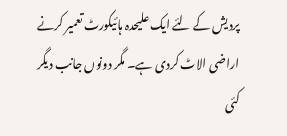پردیش کے لئے ایک علیحدہ ہائیکورٹ تعمیر کرنے اراضی الاٹ کردی ہے۔ مگر دونوں جانب دیگر کئی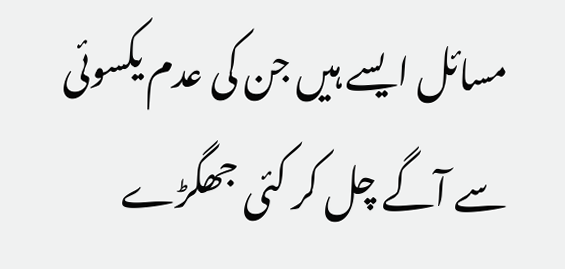مسائل ایسے ہیں جن کی عدم یکسوئی سے آگے چل کر کئی جھگڑے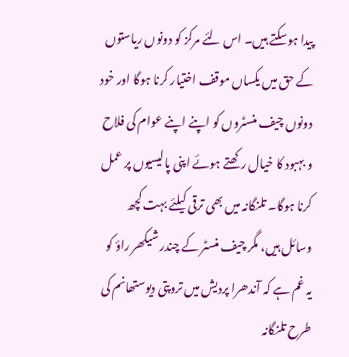پیدا ہوسکتے ہیں۔ اس لئے مرکز کو دونوں ریاستوں کے حق میں یکساں موقف اختیار کرنا ہوگا اور خود دونوں چیف منسٹروں کو اپنے اپنے عوام کی فلاح و بہبود کا خیال رکھتے ہوئے اپنی پالیسیوں پر عمل کرنا ہوگا۔ تلنگانہ میں بھی ترقی کیلئے بہت کچھ وسائل ہیں، مگر چیف منسٹر کے چندر شیکھر راؤ کو یہ غم ہے کہ آندھرا پردیش میں تروپتی دیوستھانم کی طرح تلنگانہ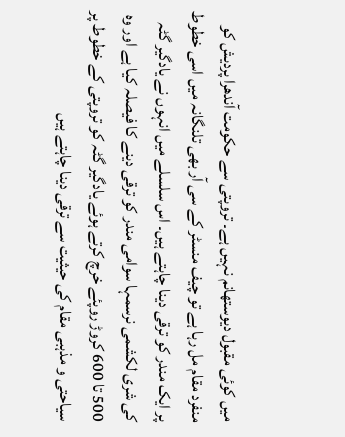میں کوئی مقبول دیوستھانم نہیں ہے۔ تروپتی سے حکومت آندھرا پردیش کو منفرد مقام مل رہا ہے تو چیف منسٹر کے سی آر بھی تلنگانہ میں اسی خطوط پر ایک مندر کو ترقی دینا چاہتے ہیں۔ اس سلسلے میں انہوں نے یادگیر گٹہ کی شری لکشمی نرسمہا سوامی مندر کو ترقی دینے کا فیصلہ کیا ہے اور وہ 500 تا 600 کروڑ روپئے خرچ کرتے ہوئے یادگیر گٹہ کو تروپتی کے خطوط پر سیاحتی و مذہبی مقام کی حیثیت سے ترقی دینا چاہتے ہیں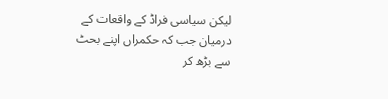لیکن سیاسی فراڈ کے واقعات کے درمیان جب کہ حکمراں اپنے بحٹ سے بڑھ کر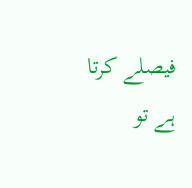فیصلے کرتا ہے تو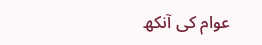عوام کی آنکھ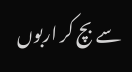سے بچ کر اربوں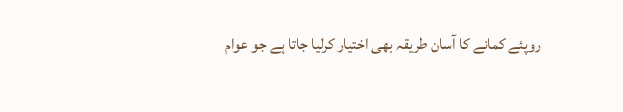روپئے کمانے کا آسان طریقہ بھی اختیار کرلیا جاتا ہے جو عوام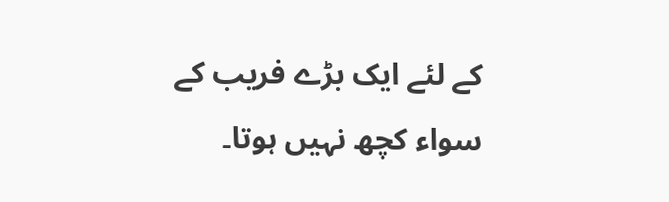کے لئے ایک بڑے فریب کے سواء کچھ نہیں ہوتا۔